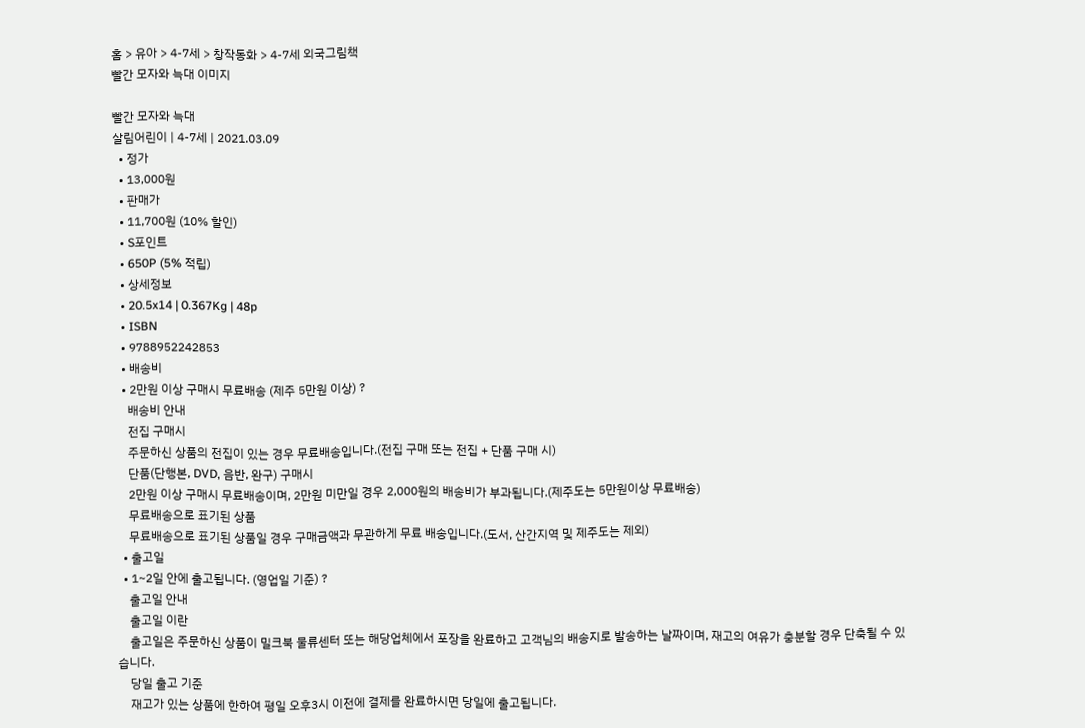홈 > 유아 > 4-7세 > 창작동화 > 4-7세 외국그림책
빨간 모자와 늑대 이미지

빨간 모자와 늑대
살림어린이 | 4-7세 | 2021.03.09
  • 정가
  • 13,000원
  • 판매가
  • 11,700원 (10% 할인)
  • S포인트
  • 650P (5% 적립)
  • 상세정보
  • 20.5x14 | 0.367Kg | 48p
  • ISBN
  • 9788952242853
  • 배송비
  • 2만원 이상 구매시 무료배송 (제주 5만원 이상) ?
    배송비 안내
    전집 구매시
    주문하신 상품의 전집이 있는 경우 무료배송입니다.(전집 구매 또는 전집 + 단품 구매 시)
    단품(단행본, DVD, 음반, 완구) 구매시
    2만원 이상 구매시 무료배송이며, 2만원 미만일 경우 2,000원의 배송비가 부과됩니다.(제주도는 5만원이상 무료배송)
    무료배송으로 표기된 상품
    무료배송으로 표기된 상품일 경우 구매금액과 무관하게 무료 배송입니다.(도서, 산간지역 및 제주도는 제외)
  • 출고일
  • 1~2일 안에 출고됩니다. (영업일 기준) ?
    출고일 안내
    출고일 이란
    출고일은 주문하신 상품이 밀크북 물류센터 또는 해당업체에서 포장을 완료하고 고객님의 배송지로 발송하는 날짜이며, 재고의 여유가 충분할 경우 단축될 수 있습니다.
    당일 출고 기준
    재고가 있는 상품에 한하여 평일 오후3시 이전에 결제를 완료하시면 당일에 출고됩니다.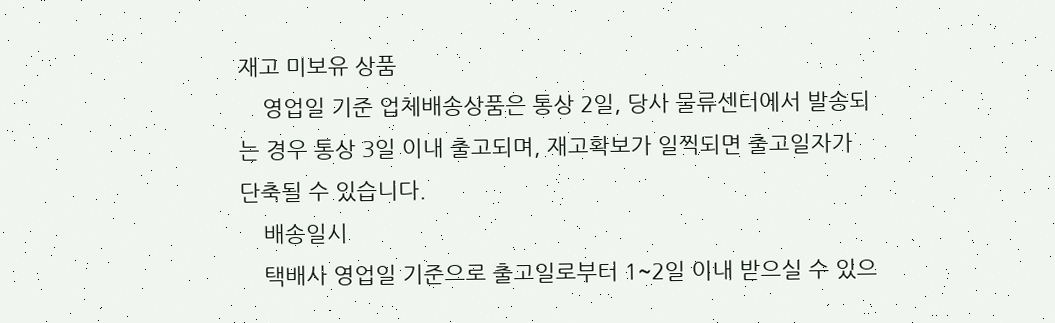재고 미보유 상품
    영업일 기준 업체배송상품은 통상 2일, 당사 물류센터에서 발송되는 경우 통상 3일 이내 출고되며, 재고확보가 일찍되면 출고일자가 단축될 수 있습니다.
    배송일시
    택배사 영업일 기준으로 출고일로부터 1~2일 이내 받으실 수 있으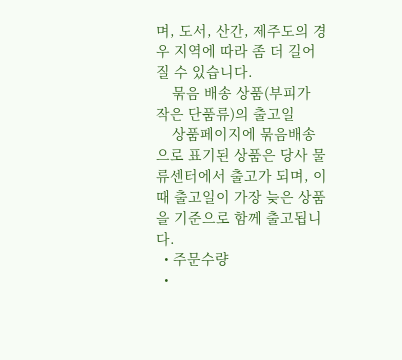며, 도서, 산간, 제주도의 경우 지역에 따라 좀 더 길어질 수 있습니다.
    묶음 배송 상품(부피가 작은 단품류)의 출고일
    상품페이지에 묶음배송으로 표기된 상품은 당사 물류센터에서 출고가 되며, 이 때 출고일이 가장 늦은 상품을 기준으로 함께 출고됩니다.
  • 주문수량
  •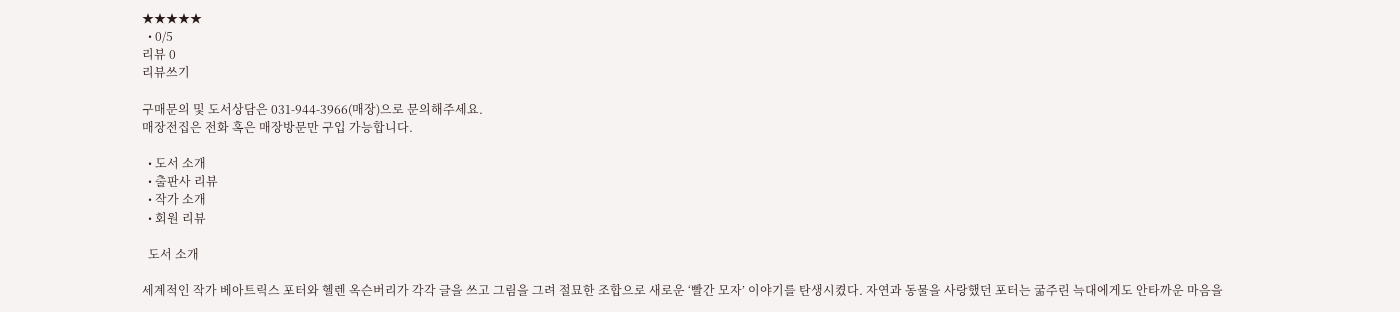★★★★★
  • 0/5
리뷰 0
리뷰쓰기

구매문의 및 도서상담은 031-944-3966(매장)으로 문의해주세요.
매장전집은 전화 혹은 매장방문만 구입 가능합니다.

  • 도서 소개
  • 출판사 리뷰
  • 작가 소개
  • 회원 리뷰

  도서 소개

세계적인 작가 베아트릭스 포터와 헬렌 옥슨버리가 각각 글을 쓰고 그림을 그려 절묘한 조합으로 새로운 ‘빨간 모자’ 이야기를 탄생시켰다. 자연과 동물을 사랑했던 포터는 굶주린 늑대에게도 안타까운 마음을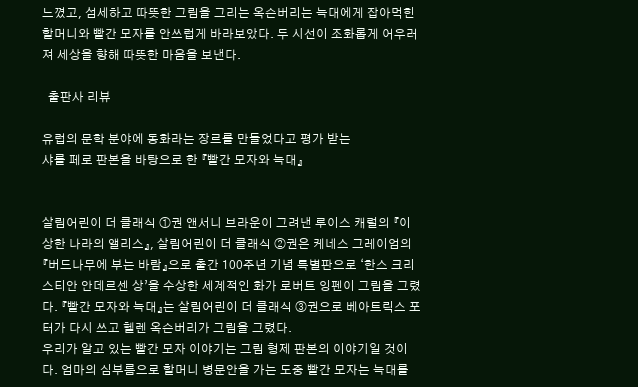느꼈고, 섬세하고 따뜻한 그림을 그리는 옥슨버리는 늑대에게 잡아먹힌 할머니와 빨간 모자를 안쓰럽게 바라보았다. 두 시선이 조화롭게 어우러져 세상을 향해 따뜻한 마음을 보낸다.

  출판사 리뷰

유럽의 문학 분야에 동화라는 장르를 만들었다고 평가 받는
샤를 페로 판본을 바탕으로 한 『빨간 모자와 늑대』


살림어린이 더 클래식 ①권 앤서니 브라운이 그려낸 루이스 캐럴의 『이상한 나라의 앨리스』, 살림어린이 더 클래식 ②권은 케네스 그레이엄의『버드나무에 부는 바람』으로 출간 100주년 기념 특별판으로 ‘한스 크리스티안 안데르센 상’을 수상한 세계적인 화가 로버트 잉펜이 그림을 그렸다. 『빨간 모자와 늑대』는 살림어린이 더 클래식 ③권으로 베아트릭스 포터가 다시 쓰고 헬렌 옥슨버리가 그림을 그렸다.
우리가 알고 있는 빨간 모자 이야기는 그림 형제 판본의 이야기일 것이다. 엄마의 심부름으로 할머니 병문안을 가는 도중 빨간 모자는 늑대를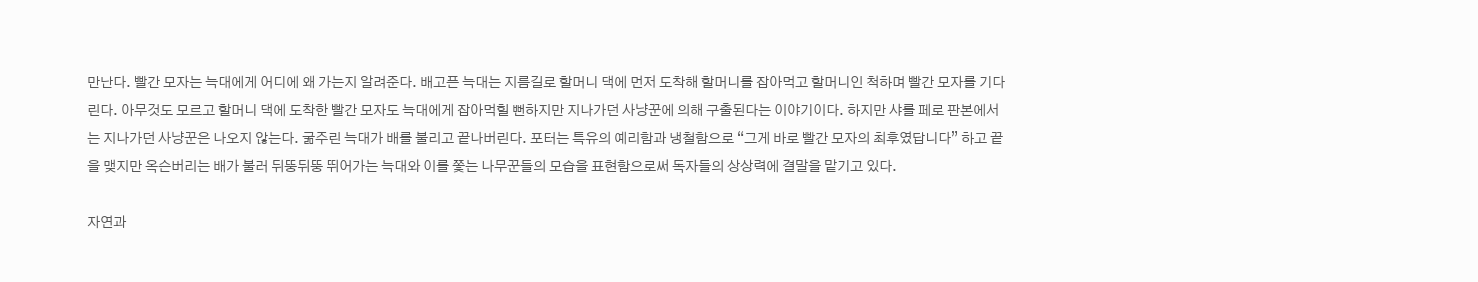만난다. 빨간 모자는 늑대에게 어디에 왜 가는지 알려준다. 배고픈 늑대는 지름길로 할머니 댁에 먼저 도착해 할머니를 잡아먹고 할머니인 척하며 빨간 모자를 기다린다. 아무것도 모르고 할머니 댁에 도착한 빨간 모자도 늑대에게 잡아먹힐 뻔하지만 지나가던 사냥꾼에 의해 구출된다는 이야기이다. 하지만 샤를 페로 판본에서는 지나가던 사냥꾼은 나오지 않는다. 굶주린 늑대가 배를 불리고 끝나버린다. 포터는 특유의 예리함과 냉철함으로 “그게 바로 빨간 모자의 최후였답니다” 하고 끝을 맺지만 옥슨버리는 배가 불러 뒤뚱뒤뚱 뛰어가는 늑대와 이를 쫓는 나무꾼들의 모습을 표현함으로써 독자들의 상상력에 결말을 맡기고 있다.

자연과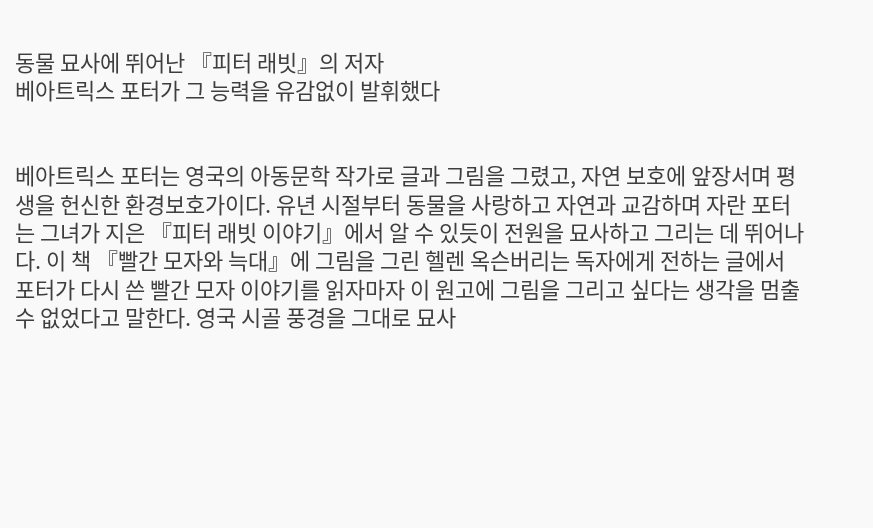동물 묘사에 뛰어난 『피터 래빗』의 저자
베아트릭스 포터가 그 능력을 유감없이 발휘했다


베아트릭스 포터는 영국의 아동문학 작가로 글과 그림을 그렸고, 자연 보호에 앞장서며 평생을 헌신한 환경보호가이다. 유년 시절부터 동물을 사랑하고 자연과 교감하며 자란 포터는 그녀가 지은 『피터 래빗 이야기』에서 알 수 있듯이 전원을 묘사하고 그리는 데 뛰어나다. 이 책 『빨간 모자와 늑대』에 그림을 그린 헬렌 옥슨버리는 독자에게 전하는 글에서 포터가 다시 쓴 빨간 모자 이야기를 읽자마자 이 원고에 그림을 그리고 싶다는 생각을 멈출 수 없었다고 말한다. 영국 시골 풍경을 그대로 묘사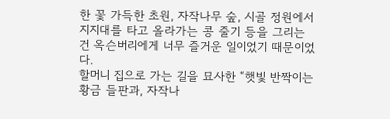한 꽃 가득한 초원, 자작나무 숲, 시골 정원에서 지지대를 타고 올라가는 콩 줄기 등을 그리는 건 옥슨버리에게 너무 즐거운 일이었기 때문이었다.
할머니 집으로 가는 길을 묘사한 “햇빛 반짝이는 황금 들판과, 자작나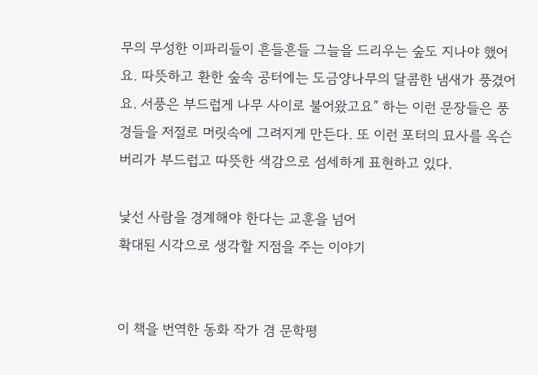무의 무성한 이파리들이 흔들흔들 그늘을 드리우는 숲도 지나야 했어요. 따뜻하고 환한 숲속 공터에는 도금양나무의 달콤한 냄새가 풍겼어요. 서풍은 부드럽게 나무 사이로 불어왔고요” 하는 이런 문장들은 풍경들을 저절로 머릿속에 그려지게 만든다. 또 이런 포터의 묘사를 옥슨버리가 부드럽고 따뜻한 색감으로 섬세하게 표현하고 있다.

낯선 사람을 경계해야 한다는 교훈을 넘어
확대된 시각으로 생각할 지점을 주는 이야기


이 책을 번역한 동화 작가 겸 문학평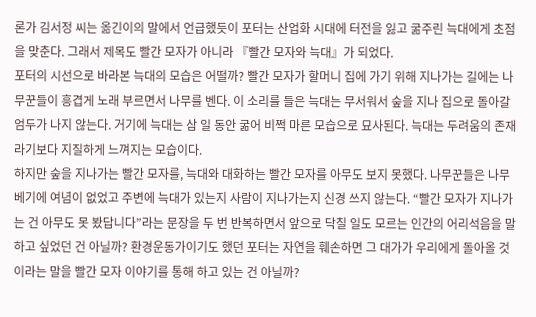론가 김서정 씨는 옮긴이의 말에서 언급했듯이 포터는 산업화 시대에 터전을 잃고 굶주린 늑대에게 초점을 맞춘다. 그래서 제목도 빨간 모자가 아니라 『빨간 모자와 늑대』가 되었다.
포터의 시선으로 바라본 늑대의 모습은 어떨까? 빨간 모자가 할머니 집에 가기 위해 지나가는 길에는 나무꾼들이 흥겹게 노래 부르면서 나무를 벤다. 이 소리를 들은 늑대는 무서워서 숲을 지나 집으로 돌아갈 엄두가 나지 않는다. 거기에 늑대는 삼 일 동안 굶어 비쩍 마른 모습으로 묘사된다. 늑대는 두려움의 존재라기보다 지질하게 느껴지는 모습이다.
하지만 숲을 지나가는 빨간 모자를, 늑대와 대화하는 빨간 모자를 아무도 보지 못했다. 나무꾼들은 나무 베기에 여념이 없었고 주변에 늑대가 있는지 사람이 지나가는지 신경 쓰지 않는다. “빨간 모자가 지나가는 건 아무도 못 봤답니다”라는 문장을 두 번 반복하면서 앞으로 닥칠 일도 모르는 인간의 어리석음을 말하고 싶었던 건 아닐까? 환경운동가이기도 했던 포터는 자연을 훼손하면 그 대가가 우리에게 돌아올 것이라는 말을 빨간 모자 이야기를 통해 하고 있는 건 아닐까?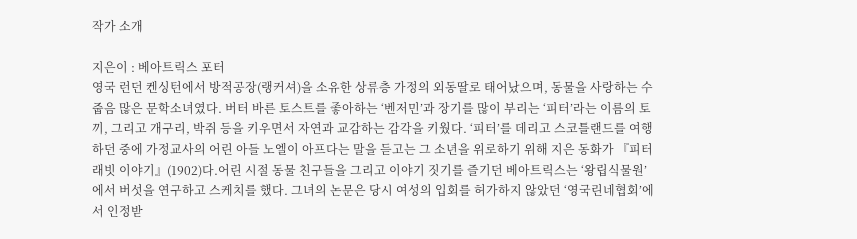작가 소개

지은이 : 베아트릭스 포터
영국 런던 켄싱턴에서 방적공장(랭커셔)을 소유한 상류층 가정의 외동딸로 태어났으며, 동물을 사랑하는 수줍음 많은 문학소녀였다. 버터 바른 토스트를 좋아하는 ‘벤저민’과 장기를 많이 부리는 ‘피터’라는 이름의 토끼, 그리고 개구리, 박쥐 등을 키우면서 자연과 교감하는 감각을 키웠다. ‘피터’를 데리고 스코틀랜드를 여행하던 중에 가정교사의 어린 아들 노엘이 아프다는 말을 듣고는 그 소년을 위로하기 위해 지은 동화가 『피터 래빗 이야기』(1902)다.어린 시절 동물 친구들을 그리고 이야기 짓기를 즐기던 베아트릭스는 ‘왕립식물원’에서 버섯을 연구하고 스케치를 했다. 그녀의 논문은 당시 여성의 입회를 허가하지 않았던 ‘영국린네협회’에서 인정받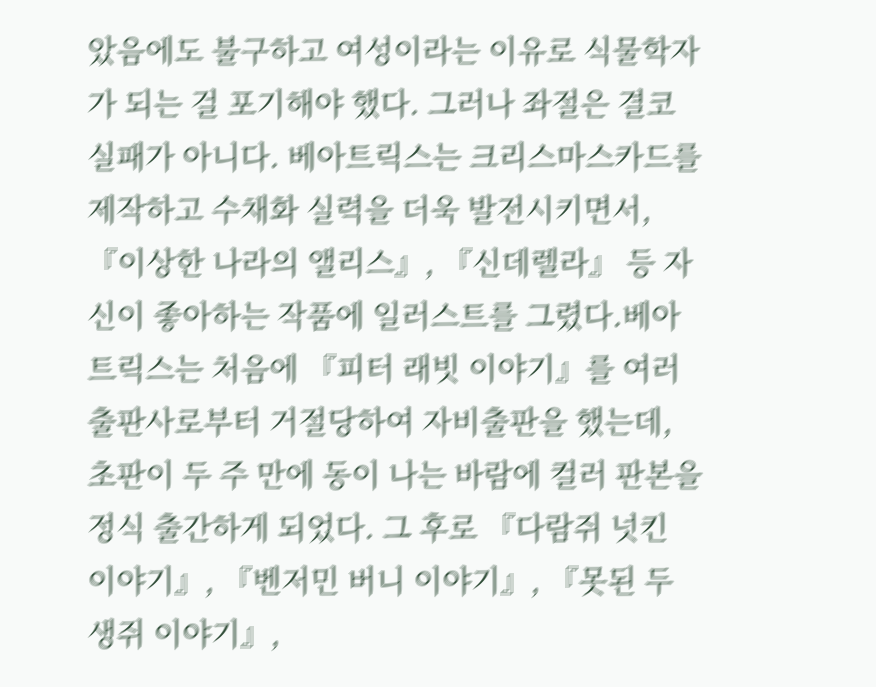았음에도 불구하고 여성이라는 이유로 식물학자가 되는 걸 포기해야 했다. 그러나 좌절은 결코 실패가 아니다. 베아트릭스는 크리스마스카드를 제작하고 수채화 실력을 더욱 발전시키면서, 『이상한 나라의 앨리스』, 『신데렐라』 등 자신이 좋아하는 작품에 일러스트를 그렸다.베아트릭스는 처음에 『피터 래빗 이야기』를 여러 출판사로부터 거절당하여 자비출판을 했는데, 초판이 두 주 만에 동이 나는 바람에 컬러 판본을 정식 출간하게 되었다. 그 후로 『다람쥐 넛킨 이야기』, 『벤저민 버니 이야기』, 『못된 두 생쥐 이야기』,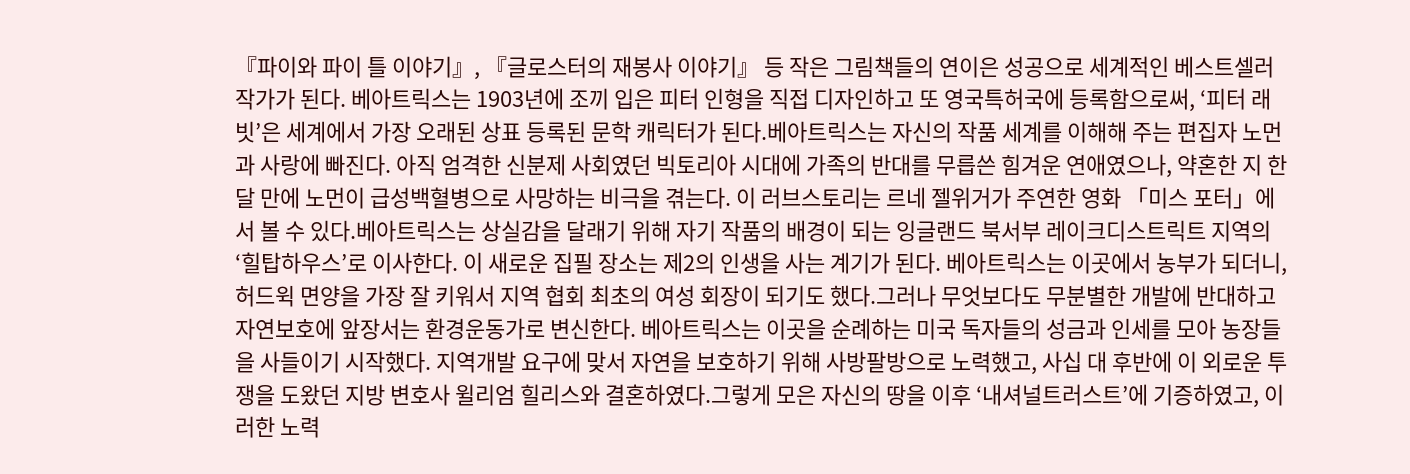『파이와 파이 틀 이야기』, 『글로스터의 재봉사 이야기』 등 작은 그림책들의 연이은 성공으로 세계적인 베스트셀러 작가가 된다. 베아트릭스는 1903년에 조끼 입은 피터 인형을 직접 디자인하고 또 영국특허국에 등록함으로써, ‘피터 래빗’은 세계에서 가장 오래된 상표 등록된 문학 캐릭터가 된다.베아트릭스는 자신의 작품 세계를 이해해 주는 편집자 노먼과 사랑에 빠진다. 아직 엄격한 신분제 사회였던 빅토리아 시대에 가족의 반대를 무릅쓴 힘겨운 연애였으나, 약혼한 지 한 달 만에 노먼이 급성백혈병으로 사망하는 비극을 겪는다. 이 러브스토리는 르네 젤위거가 주연한 영화 「미스 포터」에서 볼 수 있다.베아트릭스는 상실감을 달래기 위해 자기 작품의 배경이 되는 잉글랜드 북서부 레이크디스트릭트 지역의 ‘힐탑하우스’로 이사한다. 이 새로운 집필 장소는 제2의 인생을 사는 계기가 된다. 베아트릭스는 이곳에서 농부가 되더니, 허드윅 면양을 가장 잘 키워서 지역 협회 최초의 여성 회장이 되기도 했다.그러나 무엇보다도 무분별한 개발에 반대하고 자연보호에 앞장서는 환경운동가로 변신한다. 베아트릭스는 이곳을 순례하는 미국 독자들의 성금과 인세를 모아 농장들을 사들이기 시작했다. 지역개발 요구에 맞서 자연을 보호하기 위해 사방팔방으로 노력했고, 사십 대 후반에 이 외로운 투쟁을 도왔던 지방 변호사 윌리엄 힐리스와 결혼하였다.그렇게 모은 자신의 땅을 이후 ‘내셔널트러스트’에 기증하였고, 이러한 노력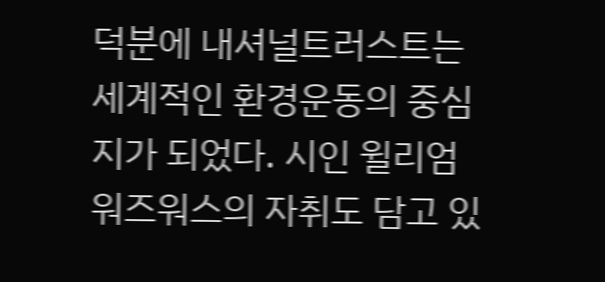덕분에 내셔널트러스트는 세계적인 환경운동의 중심지가 되었다. 시인 윌리엄 워즈워스의 자취도 담고 있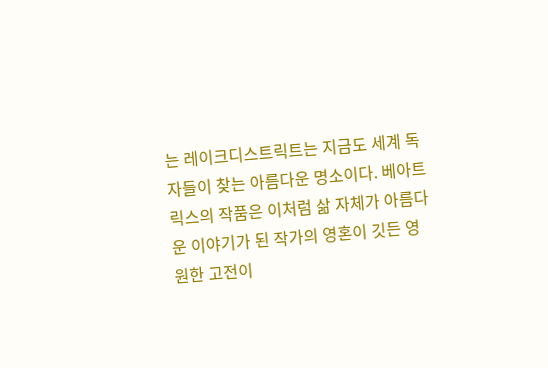는 레이크디스트릭트는 지금도 세계 독자들이 찾는 아름다운 명소이다. 베아트릭스의 작품은 이처럼 삶 자체가 아름다운 이야기가 된 작가의 영혼이 깃든 영원한 고전이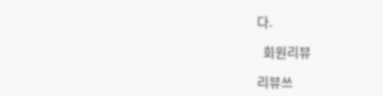다.

  회원리뷰

리뷰쓰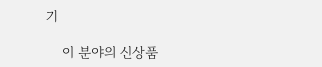기

    이 분야의 신상품